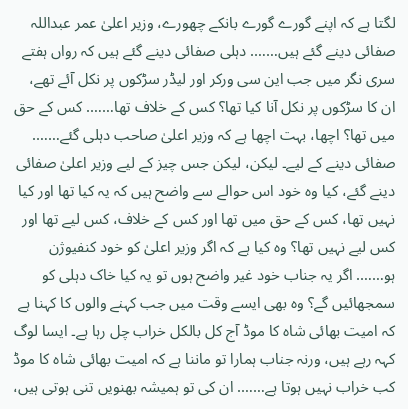لگتا ہے کہ اپنے گورے گورے بانکے چھورے، وزیر اعلیٰ عمر عبداللہ صفائی دینے گئے ہیں……. دہلی صفائی دینے گئے ہیں کہ رواں ہفتے سری نگر میں جب این سی ورکر اور لیڈر سڑکوں پر نکل آئے تھے، ان کا سڑکوں پر نکل آنا کیا تھا؟ کس کے خلاف تھا……. کس کے حق میں تھا؟ اچھا، بہت اچھا ہے کہ وزیر اعلیٰ صاحب دہلی گئے……. صفائی دینے کے لیے۔ لیکن، لیکن جس چیز کے لیے وزیر اعلیٰ صفائی دینے گئے، کیا وہ خود اس حوالے سے واضح ہیں کہ یہ کیا تھا اور کیا نہیں تھا، کس کے حق میں تھا اور کس کے خلاف، کس لیے تھا اور کس لیے نہیں تھا؟ وہ کیا ہے کہ اگر وزیر اعلیٰ کو خود کنفیوژن ہو……. اگر یہ جناب خود غیر واضح ہوں تو یہ کیا خاک دہلی کو سمجھائیں گے؟ وہ بھی ایسے وقت میں جب کہنے والوں کا کہنا ہے کہ امیت بھائی شاہ کا موڈ آج کل بالکل خراب چل رہا ہے۔ ایسا لوگ کہہ رہے ہیں، ورنہ جناب ہمارا تو ماننا ہے کہ امیت بھائی شاہ کا موڈ کب خراب نہیں ہوتا ہے……. ان کی تو ہمیشہ بھنویں تنی ہوتی ہیں،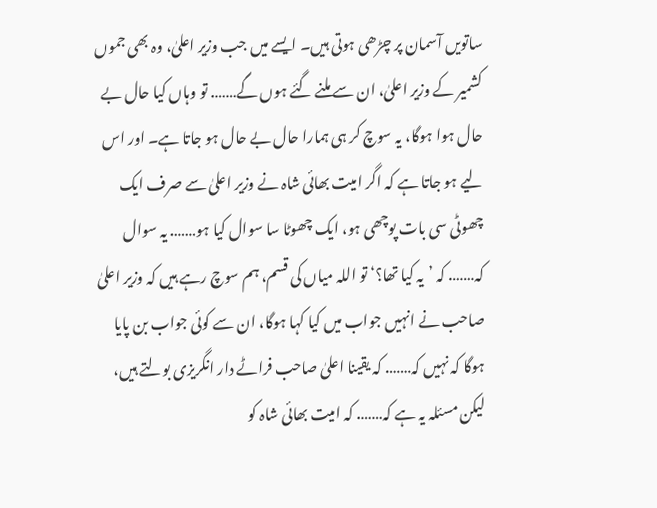ساتویں آسمان پر چڑھی ہوتی ہیں۔ ایسے میں جب وزیر اعلیٰ، وہ بھی جموں کشمیر کے وزیر اعلیٰ، ان سے ملنے گئے ہوں گے……. تو وہاں کیا حال بے حال ہوا ہوگا، یہ سوچ کر ہی ہمارا حال بے حال ہو جاتا ہے۔ اور اس لیے ہو جاتا ہے کہ اگر امیت بھائی شاہ نے وزیر اعلیٰ سے صرف ایک چھوٹی سی بات پوچھی ہو، ایک چھوٹا سا سوال کیا ہو……. یہ سوال کہ……. کہ ’یہ کیا تھا؟‘ تو اللہ میاں کی قسم، ہم سوچ رہے ہیں کہ وزیر اعلیٰ صاحب نے انہیں جواب میں کیا کہا ہوگا، ان سے کوئی جواب بن پایا ہوگا کہ نہیں کہ……. کہ یقینا اعلیٰ صاحب فراٹے دار انگریزی بولتے ہیں، لیکن مسئلہ یہ ہے کہ……. کہ امیت بھائی شاہ کو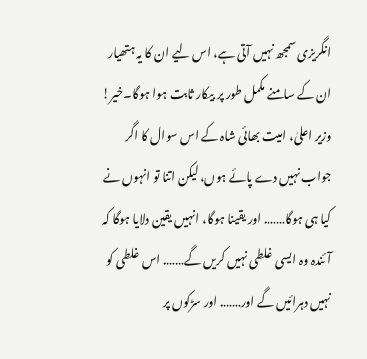انگریزی سمجھ نہیں آتی ہے، اس لیے ان کا یہ ہتھیار ان کے سامنے مکمل طور پر بیکار ثابت ہوا ہوگا۔خیر! وزیر اعلیٰ، امیت بھائی شاہ کے اس سوال کا اگر جواب نہیں دے پائے ہوں، لیکن اتنا تو انہوں نے کیا ہی ہوگا……. اور یقینا ہوگا، انہیں یقین دلایا ہوگا کہ آئندہ وہ ایسی غلطی نہیں کریں گے……. اس غلطی کو نہیں دہرائیں گے اور……. اور سڑکوں پر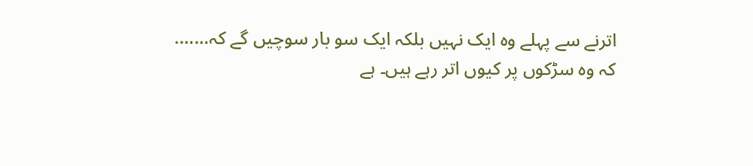اترنے سے پہلے وہ ایک نہیں بلکہ ایک سو بار سوچیں گے کہ……. کہ وہ سڑکوں پر کیوں اتر رہے ہیں۔ ہے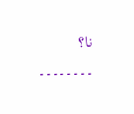نا؟
۔۔۔۔۔۔۔۔